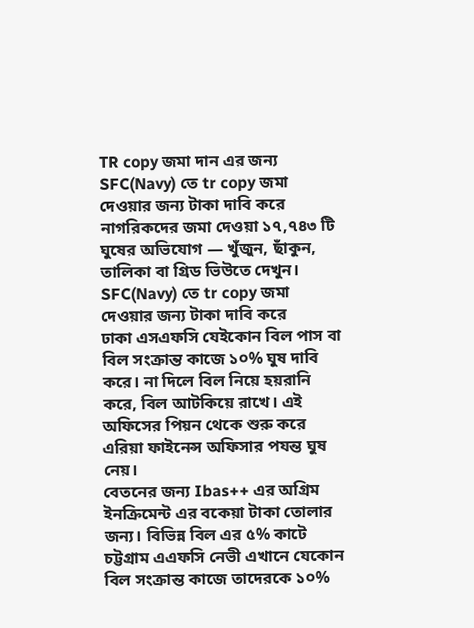TR copy জমা দান এর জন্য
SFC(Navy) তে tr copy জমা দেওয়ার জন্য টাকা দাবি করে
নাগরিকদের জমা দেওয়া ১৭,৭৪৩ টি ঘুষের অভিযোগ — খুঁজুন, ছাঁকুন, তালিকা বা গ্রিড ভিউতে দেখুন।
SFC(Navy) তে tr copy জমা দেওয়ার জন্য টাকা দাবি করে
ঢাকা এসএফসি যেইকোন বিল পাস বা বিল সংক্রান্ত কাজে ১০% ঘুষ দাবি করে। না দিলে বিল নিয়ে হয়রানি করে, বিল আটকিয়ে রাখে। এই অফিসের পিয়ন থেকে শুরু করে এরিয়া ফাইনেন্স অফিসার পযন্ত ঘুষ নেয়।
বেতনের জন্য Ibas++ এর অগ্রিম ইনক্রিমেন্ট এর বকেয়া টাকা তোলার জন্য। বিভিন্ন বিল এর ৫% কাটে
চট্টগ্রাম এএফসি নেভী এখানে যেকোন বিল সংক্রান্ত কাজে তাদেরকে ১০%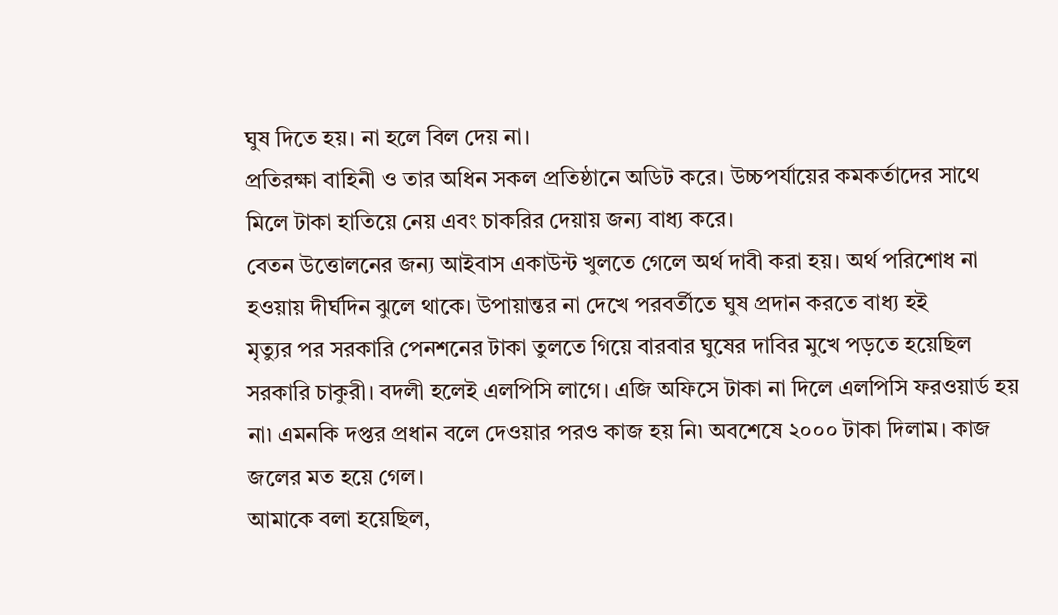ঘুষ দিতে হয়। না হলে বিল দেয় না।
প্রতিরক্ষা বাহিনী ও তার অধিন সকল প্রতিষ্ঠানে অডিট করে। উচ্চপর্যায়ের কমকর্তাদের সাথে মিলে টাকা হাতিয়ে নেয় এবং চাকরির দেয়ায় জন্য বাধ্য করে।
বেতন উত্তোলনের জন্য আইবাস একাউন্ট খুলতে গেলে অর্থ দাবী করা হয়। অর্থ পরিশোধ না হওয়ায় দীর্ঘদিন ঝুলে থাকে। উপায়ান্তর না দেখে পরবর্তীতে ঘুষ প্রদান করতে বাধ্য হই
মৃত্যুর পর সরকারি পেনশনের টাকা তুলতে গিয়ে বারবার ঘুষের দাবির মুখে পড়তে হয়েছিল
সরকারি চাকুরী। বদলী হলেই এলপিসি লাগে। এজি অফিসে টাকা না দিলে এলপিসি ফরওয়ার্ড হয় না৷ এমনকি দপ্তর প্রধান বলে দেওয়ার পরও কাজ হয় নি৷ অবশেষে ২০০০ টাকা দিলাম। কাজ জলের মত হয়ে গেল।
আমাকে বলা হয়েছিল,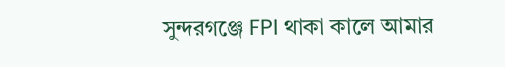সুন্দরগঞ্জে FPI থাকা কালে আমার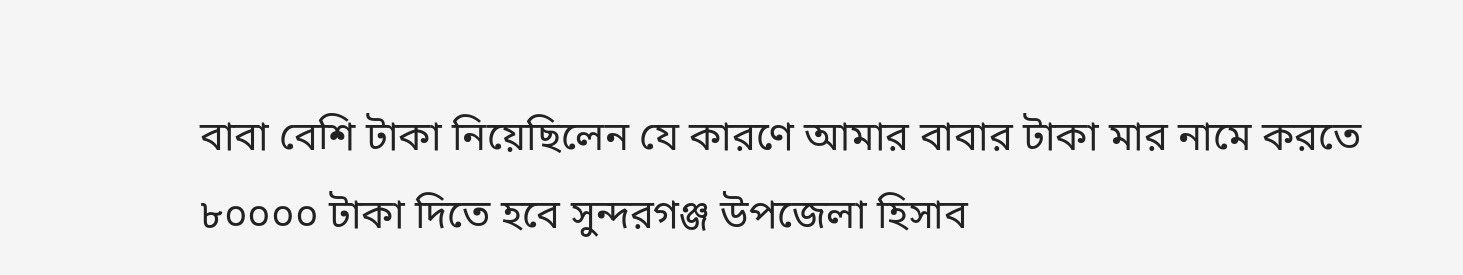বাবা বেশি টাকা নিয়েছিলেন যে কারণে আমার বাবার টাকা মার নামে করতে ৮০০০০ টাকা দিতে হবে সুন্দরগঞ্জ উপজেলা হিসাব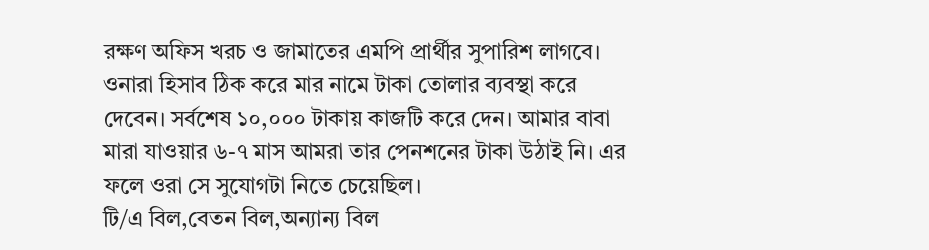রক্ষণ অফিস খরচ ও জামাতের এমপি প্রার্থীর সুপারিশ লাগবে। ওনারা হিসাব ঠিক করে মার নামে টাকা তোলার ব্যবস্থা করে দেবেন। সর্বশেষ ১০,০০০ টাকায় কাজটি করে দেন। আমার বাবা মারা যাওয়ার ৬-৭ মাস আমরা তার পেনশনের টাকা উঠাই নি। এর ফলে ওরা সে সুযোগটা নিতে চেয়েছিল।
টি/এ বিল,বেতন বিল,অন্যান্য বিল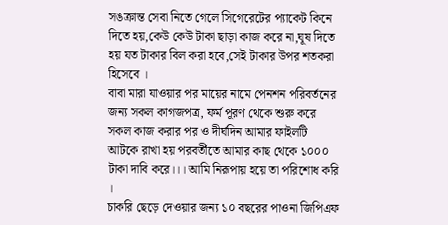সঙক্রান্ত সেবা নিতে গেলে সিগেরেটের প্যাকেট কিনে দিতে হয়,কেউ কেউ টাকা ছাড়া কাজ করে না,ঘূষ দিতে হয় যত টাকার বিল করা হবে,সেই টাকার উপর শতকরা হিসেবে ।
বাবা মারা যাওয়ার পর মায়ের নামে পেনশন পরিবর্তনের জন্য সকল কাগজপত্র, ফর্ম পূরণ থেকে শুরু করে সকল কাজ করার পর ও দীর্ঘদিন আমার ফাইলটি আটকে রাখা হয় পরবর্তীতে আমার কাছ থেকে ১০০০ টাকা দাবি করে।।। আমি নিরূপায় হয়ে তা পরিশোধ করি ।
চাকরি ছেড়ে দেওয়ার জন্য ১০ বছরের পাওনা জিপিএফ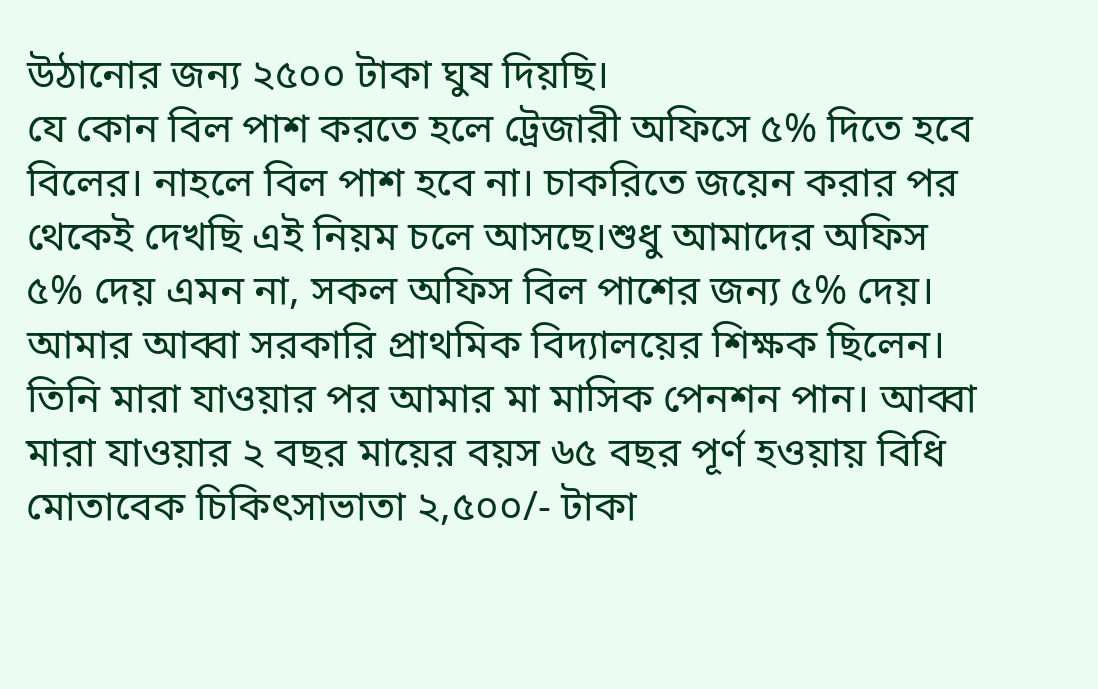উঠানোর জন্য ২৫০০ টাকা ঘুষ দিয়ছি।
যে কোন বিল পাশ করতে হলে ট্রেজারী অফিসে ৫% দিতে হবে বিলের। নাহলে বিল পাশ হবে না। চাকরিতে জয়েন করার পর থেকেই দেখছি এই নিয়ম চলে আসছে।শুধু আমাদের অফিস ৫% দেয় এমন না, সকল অফিস বিল পাশের জন্য ৫% দেয়।
আমার আব্বা সরকারি প্রাথমিক বিদ্যালয়ের শিক্ষক ছিলেন। তিনি মারা যাওয়ার পর আমার মা মাসিক পেনশন পান। আব্বা মারা যাওয়ার ২ বছর মায়ের বয়স ৬৫ বছর পূর্ণ হওয়ায় বিধি মোতাবেক চিকিৎসাভাতা ২,৫০০/- টাকা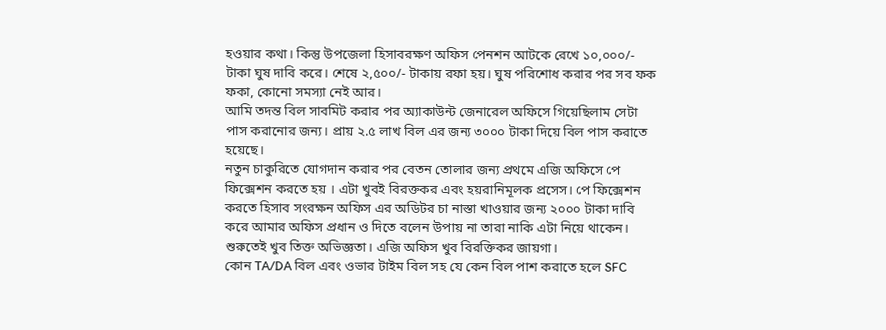হওয়ার কথা। কিন্তু উপজেলা হিসাবরক্ষণ অফিস পেনশন আটকে রেখে ১০,০০০/- টাকা ঘুষ দাবি করে। শেষে ২,৫০০/- টাকায় রফা হয়। ঘুষ পরিশোধ করার পর সব ফক ফকা, কোনো সমস্যা নেই আর।
আমি তদন্ত বিল সাবমিট করার পর অ্যাকাউন্ট জেনারেল অফিসে গিয়েছিলাম সেটা পাস করানোর জন্য। প্রায় ২.৫ লাখ বিল এর জন্য ৩০০০ টাকা দিয়ে বিল পাস করাতে হয়েছে।
নতুন চাকুরিতে যোগদান করার পর বেতন তোলার জন্য প্রথমে এজি অফিসে পে ফিক্সেশন করতে হয় । এটা খুবই বিরক্তকর এবং হয়রানিমূলক প্রসেস। পে ফিক্সেশন করতে হিসাব সংরক্ষন অফিস এর অডিটর চা নাস্তা খাওয়ার জন্য ২০০০ টাকা দাবি করে আমার অফিস প্রধান ও দিতে বলেন উপায় না তারা নাকি এটা নিয়ে থাকেন। শুরুতেই খুব তিক্ত অভিজ্ঞতা। এজি অফিস খুব বিরক্তিকর জায়গা।
কোন TA/DA বিল এবং ওভার টাইম বিল সহ যে কেন বিল পাশ করাতে হলে SFC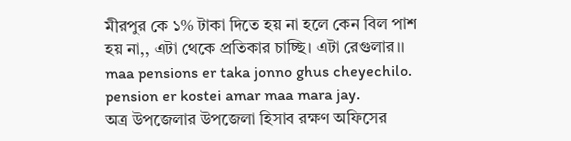মীরপুর কে ১% টাকা দিতে হয় না হলে কেন বিল পাশ হয় না,, এটা থেকে প্রতিকার চাচ্ছি। এটা রেগুলার।।
maa pensions er taka jonno ghus cheyechilo. pension er kostei amar maa mara jay.
অত্র উপজেলার উপজেলা হিসাব রক্ষণ অফিসের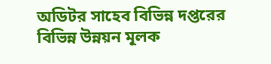অডিটর সাহেব বিভিন্ন দপ্তরের বিভিন্ন উন্নয়ন মূলক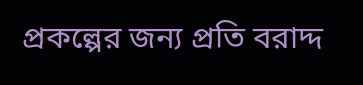প্রকল্পের জন্য প্রতি বরাদ্দ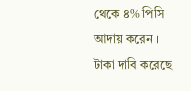থেকে ৪% পিসি আদায় করেন ।
টাকা দাবি করেছে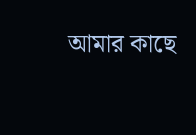আমার কাছে